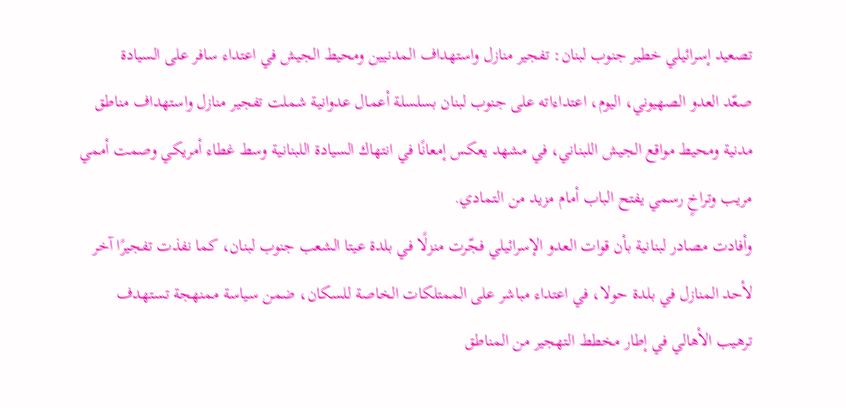تصعيد إسرائيلي خطير جنوب لبنان: تفجير منازل واستهداف المدنيين ومحيط الجيش في اعتداء سافر على السيادة
صعّد العدو الصهيوني، اليوم، اعتداءاته على جنوب لبنان بسلسلة أعمال عدوانية شملت تفجير منازل واستهداف مناطق مدنية ومحيط مواقع الجيش اللبناني، في مشهد يعكس إمعانًا في انتهاك السيادة اللبنانية وسط غطاء أمريكي وصمت أممي مريب وتراخٍ رسمي يفتح الباب أمام مزيد من التمادي.
وأفادت مصادر لبنانية بأن قوات العدو الإسرائيلي فجّرت منزلًا في بلدة عيتا الشعب جنوب لبنان، كما نفذت تفجيرًا آخر لأحد المنازل في بلدة حولا، في اعتداء مباشر على الممتلكات الخاصة للسكان، ضمن سياسة ممنهجة تستهدف ترهيب الأهالي في إطار مخطط التهجير من المناطق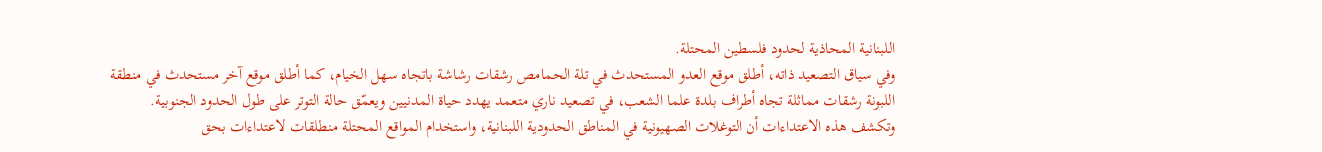اللبنانية المحاذية لحدود فلسطين المحتلة.
وفي سياق التصعيد ذاته، أطلق موقع العدو المستحدث في تلة الحمامص رشقات رشاشة باتجاه سهل الخيام، كما أطلق موقع آخر مستحدث في منطقة اللبونة رشقات مماثلة تجاه أطراف بلدة علما الشعب، في تصعيد ناري متعمد يهدد حياة المدنيين ويعمّق حالة التوتر على طول الحدود الجنوبية.
وتكشف هذه الاعتداءات أن التوغلات الصهيونية في المناطق الحدودية اللبنانية، واستخدام المواقع المحتلة منطلقات لاعتداءات بحق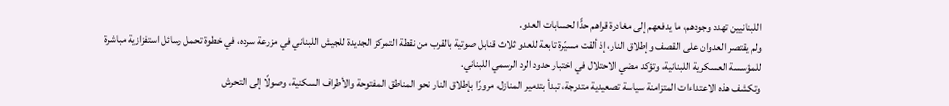اللبنانيين تهدد وجودهم، ما يدفعهم إلى مغادرة قراهم حدًّا لحسابات العدو.
ولم يقتصر العدوان على القصف وإطلاق النار، إذ ألقت مسيّرة تابعة للعدو ثلاث قنابل صوتية بالقرب من نقطة التمركز الجديدة للجيش اللبناني في مزرعة سرده، في خطوة تحمل رسائل استفزازية مباشرة للمؤسسة العسكرية اللبنانية، وتؤكد مضي الاحتلال في اختبار حدود الرد الرسمي اللبناني.
وتكشف هذه الاعتداءات المتزامنة سياسة تصعيدية متدرجة، تبدأ بتدمير المنازل، مرورًا بإطلاق النار نحو المناطق المفتوحة والأطراف السكنية، وصولًا إلى التحرش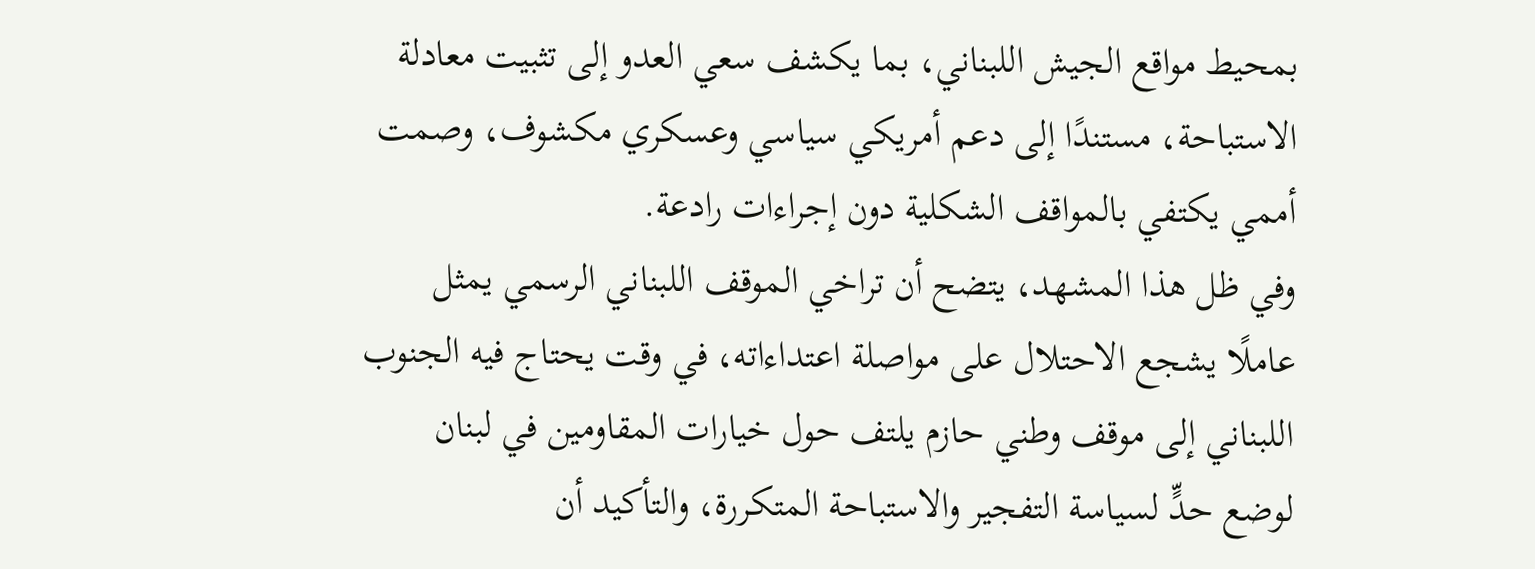بمحيط مواقع الجيش اللبناني، بما يكشف سعي العدو إلى تثبيت معادلة الاستباحة، مستندًا إلى دعم أمريكي سياسي وعسكري مكشوف، وصمت أممي يكتفي بالمواقف الشكلية دون إجراءات رادعة.
وفي ظل هذا المشهد، يتضح أن تراخي الموقف اللبناني الرسمي يمثل عاملًا يشجع الاحتلال على مواصلة اعتداءاته، في وقت يحتاج فيه الجنوب اللبناني إلى موقف وطني حازم يلتف حول خيارات المقاومين في لبنان لوضع حدٍّ لسياسة التفجير والاستباحة المتكررة، والتأكيد أن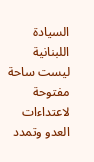السيادة اللبنانية ليست ساحة مفتوحة لاعتداءات العدو وتمدد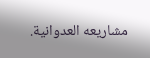مشاريعه العدوانية.